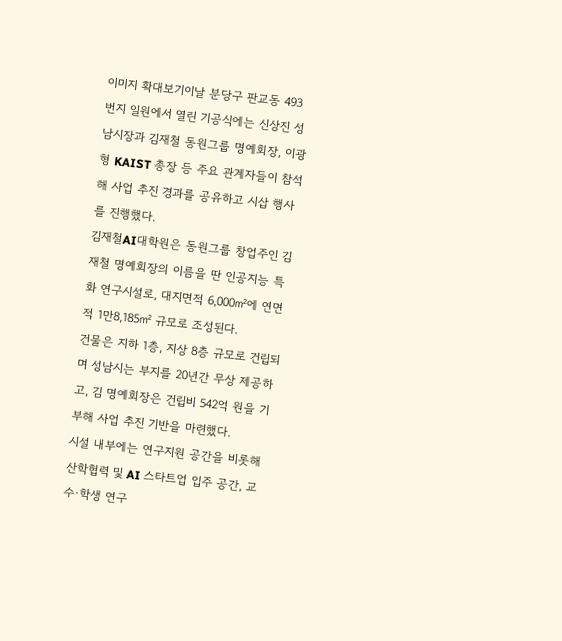이미지 확대보기이날 분당구 판교동 493번지 일원에서 열린 기공식에는 신상진 성남시장과 김재철 동원그룹 명예회장, 이광형 KAIST 총장 등 주요 관계자들이 참석해 사업 추진 경과를 공유하고 시삽 행사를 진행했다.
김재철AI대학원은 동원그룹 창업주인 김재철 명예회장의 이름을 딴 인공지능 특화 연구시설로, 대지면적 6,000㎡에 연면적 1만8,185㎡ 규모로 조성된다.
건물은 지하 1층, 지상 8층 규모로 건립되며 성남시는 부지를 20년간 무상 제공하고, 김 명예회장은 건립비 542억 원을 기부해 사업 추진 기반을 마련했다.
시설 내부에는 연구지원 공간을 비롯해 산학협력 및 AI 스타트업 입주 공간, 교수·학생 연구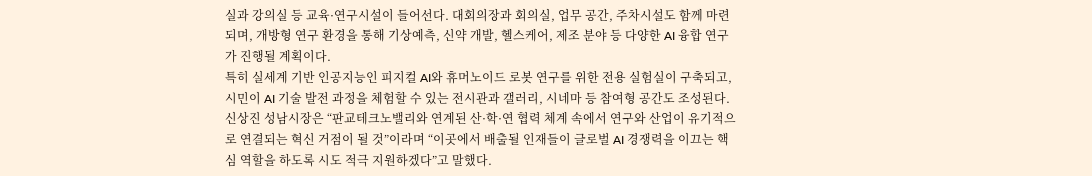실과 강의실 등 교육·연구시설이 들어선다. 대회의장과 회의실, 업무 공간, 주차시설도 함께 마련되며, 개방형 연구 환경을 통해 기상예측, 신약 개발, 헬스케어, 제조 분야 등 다양한 AI 융합 연구가 진행될 계획이다.
특히 실세계 기반 인공지능인 피지컬 AI와 휴머노이드 로봇 연구를 위한 전용 실험실이 구축되고, 시민이 AI 기술 발전 과정을 체험할 수 있는 전시관과 갤러리, 시네마 등 참여형 공간도 조성된다.
신상진 성남시장은 “판교테크노밸리와 연계된 산·학·연 협력 체계 속에서 연구와 산업이 유기적으로 연결되는 혁신 거점이 될 것”이라며 “이곳에서 배출될 인재들이 글로벌 AI 경쟁력을 이끄는 핵심 역할을 하도록 시도 적극 지원하겠다”고 말했다.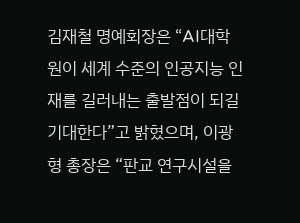김재철 명예회장은 “AI대학원이 세계 수준의 인공지능 인재를 길러내는 출발점이 되길 기대한다”고 밝혔으며, 이광형 총장은 “판교 연구시설을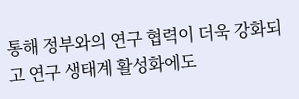통해 정부와의 연구 협력이 더욱 강화되고 연구 생태계 활성화에도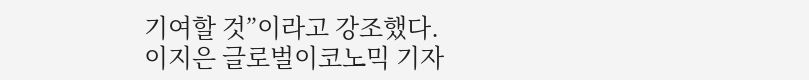기여할 것”이라고 강조했다.
이지은 글로벌이코노믹 기자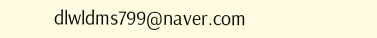dlwldms799@naver.com